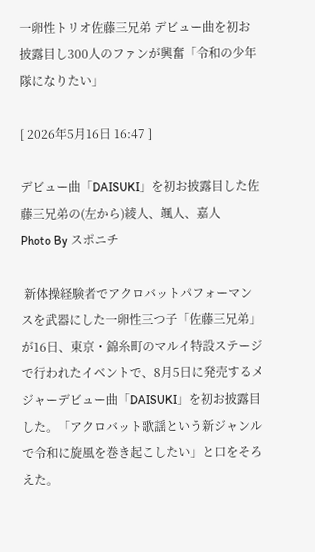一卵性トリオ佐藤三兄弟 デビュー曲を初お披露目し300人のファンが興奮「令和の少年隊になりたい」

[ 2026年5月16日 16:47 ]

デビュー曲「DAISUKI」を初お披露目した佐藤三兄弟の(左から)綾人、颯人、嘉人
Photo By スポニチ

 新体操経験者でアクロバットパフォーマンスを武器にした一卵性三つ子「佐藤三兄弟」が16日、東京・錦糸町のマルイ特設ステージで行われたイベントで、8月5日に発売するメジャーデビュー曲「DAISUKI」を初お披露目した。「アクロバット歌謡という新ジャンルで令和に旋風を巻き起こしたい」と口をそろえた。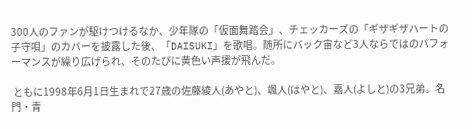300人のファンが駆けつけるなか、少年隊の「仮面舞踏会」、チェッカーズの「ギザギザハートの子守唄」のカバーを披露した後、「DAISUKI」を歌唱。随所にバック宙など3人ならではのパフォーマンスが繰り広げられ、そのたびに黄色い声援が飛んだ。

 ともに1998年6月1日生まれで27歳の佐藤綾人(あやと)、颯人(はやと)、嘉人(よしと)の3兄弟。名門・青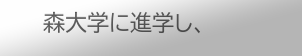森大学に進学し、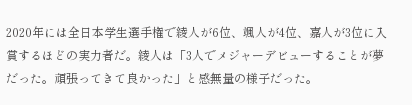2020年には全日本学生選手権で綾人が6位、颯人が4位、嘉人が3位に入賞するほどの実力者だ。綾人は「3人でメジャーデビューすることが夢だった。頑張ってきて良かった」と感無量の様子だった。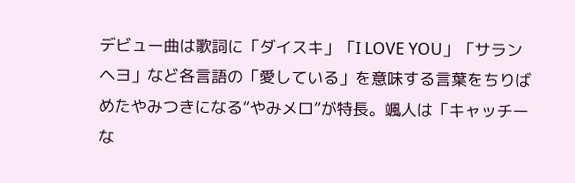デビュー曲は歌詞に「ダイスキ」「I LOVE YOU」「サランヘヨ」など各言語の「愛している」を意味する言葉をちりばめたやみつきになる“やみメロ”が特長。颯人は「キャッチーな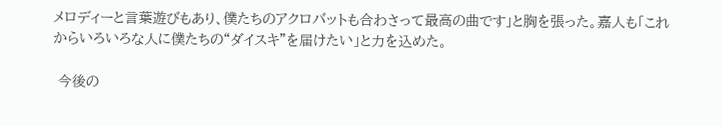メロディーと言葉遊びもあり、僕たちのアクロバットも合わさって最高の曲です」と胸を張った。嘉人も「これからいろいろな人に僕たちの“ダイスキ”を届けたい」と力を込めた。

 今後の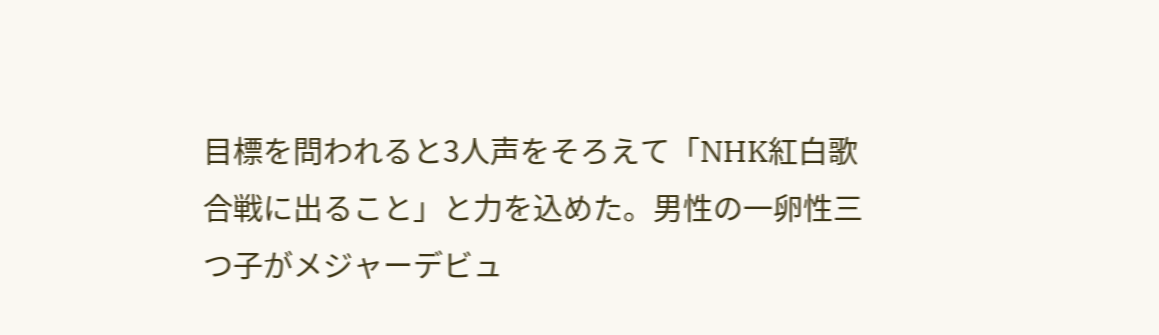目標を問われると3人声をそろえて「NHK紅白歌合戦に出ること」と力を込めた。男性の一卵性三つ子がメジャーデビュ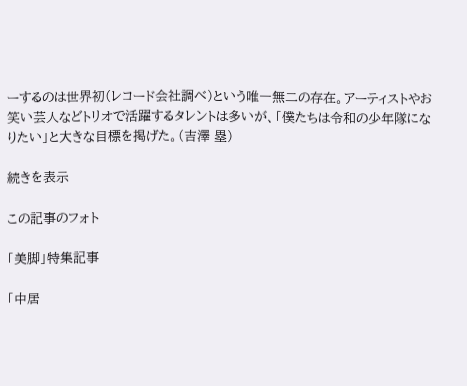ーするのは世界初(レコード会社調べ)という唯一無二の存在。アーティストやお笑い芸人などトリオで活躍するタレントは多いが、「僕たちは令和の少年隊になりたい」と大きな目標を掲げた。(吉澤 塁)

続きを表示

この記事のフォト

「美脚」特集記事

「中居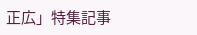正広」特集記事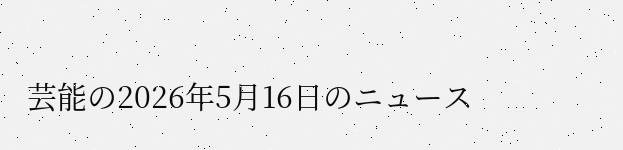芸能の2026年5月16日のニュース